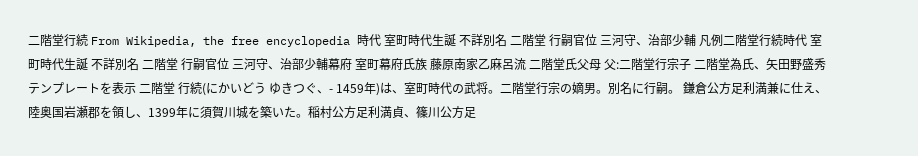二階堂行続 From Wikipedia, the free encyclopedia 時代 室町時代生誕 不詳別名 二階堂 行嗣官位 三河守、治部少輔 凡例二階堂行続時代 室町時代生誕 不詳別名 二階堂 行嗣官位 三河守、治部少輔幕府 室町幕府氏族 藤原南家乙麻呂流 二階堂氏父母 父:二階堂行宗子 二階堂為氏、矢田野盛秀テンプレートを表示 二階堂 行続(にかいどう ゆきつぐ、- 1459年)は、室町時代の武将。二階堂行宗の嫡男。別名に行嗣。 鎌倉公方足利満兼に仕え、陸奥国岩瀬郡を領し、1399年に須賀川城を築いた。稲村公方足利満貞、篠川公方足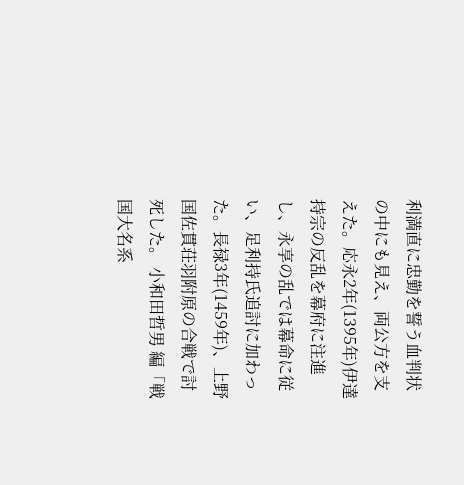利満直に忠勤を誓う血判状の中にも見え、両公方を支えた。応永2年(1395年)伊達持宗の反乱を幕府に注進し、永享の乱では幕命に従い、足利持氏追討に加わった。長禄3年(1459年)、上野国佐貫荘羽附原の合戦で討死した。 小和田哲男 編「戦国大名系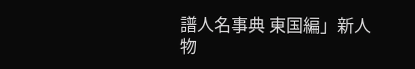譜人名事典 東国編」新人物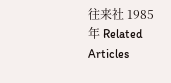往来社 1985年 Related Articles